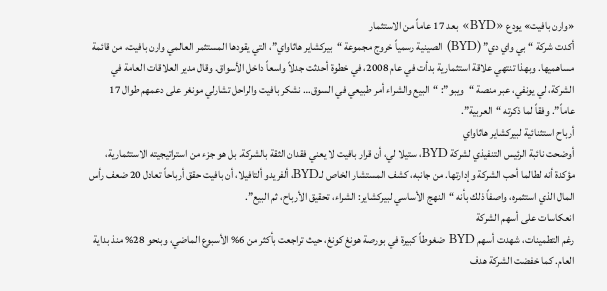«وارن بافيت» يودع «BYD» بعد 17 عاماً من الاستثمار
أكدت شركة “بي واي دي” (BYD) الصينية رسمياً خروج مجموعة “بيركشاير هاثاواي”، التي يقودها المستثمر العالمي وارن بافيت، من قائمة مساهميها. وبهذا تنتهي علاقة استثمارية بدأت في عام 2008، في خطوة أحدثت جدلاً واسعاً داخل الأسواق. وقال مدير العلاقات العامة في الشركة، لي يونفي، عبر منصة “ويبو”: “البيع والشراء أمر طبيعي في السوق… نشكر بافيت والراحل تشارلي مونغر على دعمهم طوال 17 عاماً”. وفقاً لما ذكرته “العربية”.
أرباح استثنائية لبيركشاير هاثاواي
أوضحت نائبة الرئيس التنفيذي لشركة BYD، ستيلا لي، أن قرار بافيت لا يعني فقدان الثقة بالشركة. بل هو جزء من استراتيجيته الاستثمارية، مؤكدة أنه لطالما أحب الشركة وإدارتها. من جانبه، كشف المستشار الخاص لـBYD، ألفريدو ألتافيلا، أن بافيت حقق أرباحاً تعادل 20 ضعف رأس المال الذي استثمره، واصفاً ذلك بأنه “النهج الأساسي لبيركشاير: الشراء، تحقيق الأرباح، ثم البيع”.
انعكاسات على أسهم الشركة
رغم التطمينات، شهدت أسهم BYD ضغوطاً كبيرة في بورصة هونغ كونغ، حيث تراجعت بأكثر من 6% الأسبوع الماضي، وبنحو 28% منذ بداية العام. كما خفضت الشركة هدف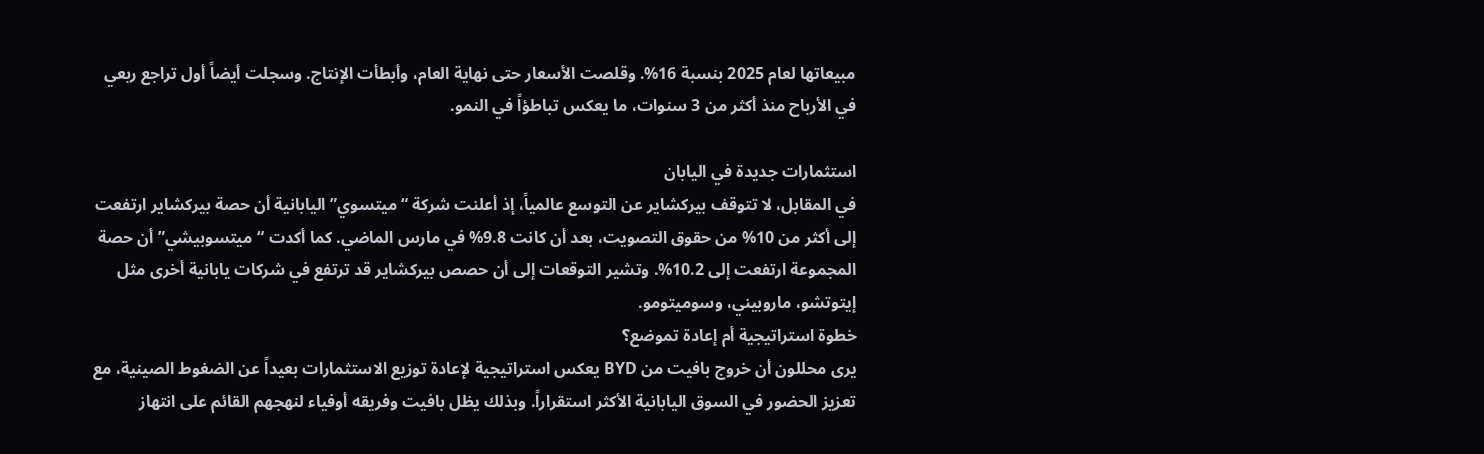مبيعاتها لعام 2025 بنسبة 16%. وقلصت الأسعار حتى نهاية العام، وأبطأت الإنتاج. وسجلت أيضاً أول تراجع ربعي في الأرباح منذ أكثر من 3 سنوات، ما يعكس تباطؤاً في النمو.

استثمارات جديدة في اليابان
في المقابل، لا تتوقف بيركشاير عن التوسع عالمياً، إذ أعلنت شركة “ميتسوي” اليابانية أن حصة بيركشاير ارتفعت إلى أكثر من 10% من حقوق التصويت، بعد أن كانت 9.8% في مارس الماضي. كما أكدت “ميتسوبيشي” أن حصة المجموعة ارتفعت إلى 10.2%. وتشير التوقعات إلى أن حصص بيركشاير قد ترتفع في شركات يابانية أخرى مثل إيتوتشو، ماروبيني، وسوميتومو.
خطوة استراتيجية أم إعادة تموضع؟
يرى محللون أن خروج بافيت من BYD يعكس استراتيجية لإعادة توزيع الاستثمارات بعيداً عن الضغوط الصينية، مع تعزيز الحضور في السوق اليابانية الأكثر استقراراً. وبذلك يظل بافيت وفريقه أوفياء لنهجهم القائم على انتهاز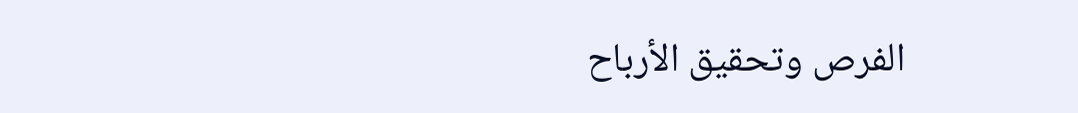الفرص وتحقيق الأرباح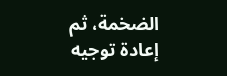الضخمة، ثم إعادة توجيه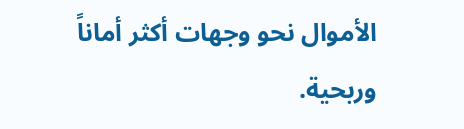الأموال نحو وجهات أكثر أماناً وربحية.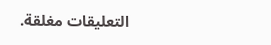التعليقات مغلقة.